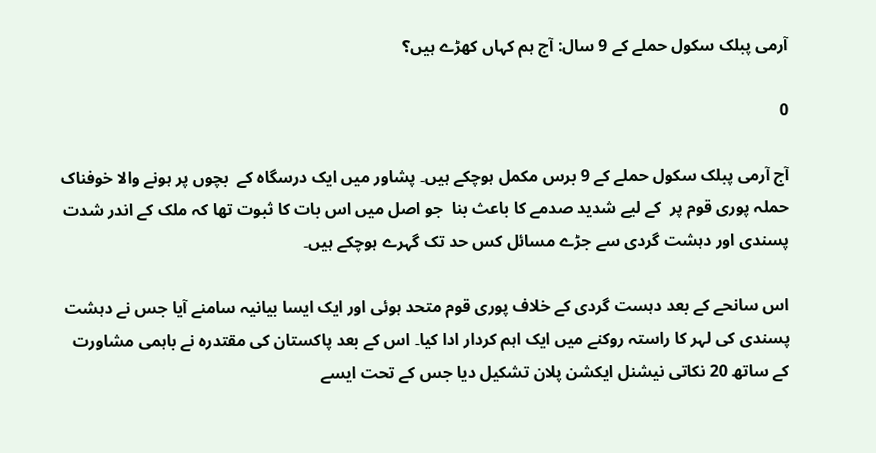آرمی پبلک سکول حملے کے 9 سال: آج ہم کہاں کھڑے ہیں؟

0

آج آرمی پبلک سکول حملے کے 9 برس مکمل ہوچکے ہیں۔ پشاور میں ایک درسگاہ کے  بچوں پر ہونے والا خوفناک حملہ پوری قوم پر  کے لیے شدید صدمے کا باعث بنا  جو اصل میں اس بات کا ثبوت تھا کہ ملک کے اندر شدت پسندی اور دہشت گردی سے جڑے مسائل کس حد تک گہرے ہوچکے ہیں۔

اس سانحے کے بعد دہست گردی کے خلاف پوری قوم متحد ہوئی اور ایک ایسا بیانیہ سامنے آیا جس نے دہشت پسندی کی لہر کا راستہ روکنے میں ایک اہم کردار ادا کیا۔ اس کے بعد پاکستان کی مقتدرہ نے باہمی مشاورت کے ساتھ 20 نکاتی نیشنل ایکشن پلان تشکیل دیا جس کے تحت ایسے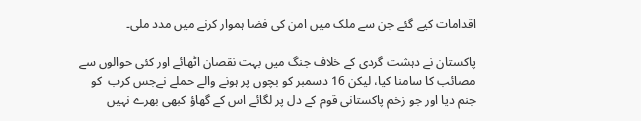اقدامات کیے گئے جن سے ملک میں امن کی فضا ہموار کرنے میں مدد ملی۔

پاکستان نے دہشت گردی کے خلاف جنگ میں بہت نقصان اٹھائے اور کئی حوالوں سے مصائب کا سامنا کیا، لیکن 16 دسمبر کو بچوں پر ہونے والے حملے نےجس کرب  کو جنم دیا اور جو زخم پاکستانی قوم کے دل پر لگائے اس کے گھاؤ کبھی بھرے نہیں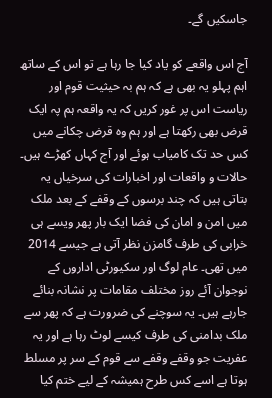جاسکیں گے۔

آج اس واقعے کو یاد کیا جا رہا ہے تو اس کے ساتھ اہم پہلو یہ بھی ہے کہ ہم بہ حیثیت قوم اور ریاست اس پر غور کریں کہ یہ واقعہ ہم پہ ایک قرض بھی رکھتا ہے اور ہم وہ قرض چکانے میں کس حد تک کامیاب ہوئے اور آج کہاں کھڑے ہیں۔ حالات و واقعات اور اخبارات کی سرخیاں یہ بتاتی ہیں کہ چند برسوں کے وقفے کے بعد ملک میں امن و امان کی فضا ایک بار پھر ویسے ہی خرابی کی طرف گامزن نظر آتی ہے جیسے 2014 میں تھی۔ عام لوگ اور سکیورٹی اداروں کے نوجوان آئے روز مختلف مقامات پر نشانہ بنائے جارہے ہیں۔ یہ سوچنے کی ضرورت ہے کہ پھر سے ملک بدامنی کی طرف کیسے لوٹ رہا ہے اور یہ عفریت جو وقفے وقفے سے قوم کے سر پر مسلط ہوتا ہے اسے کس طرح ہمیشہ کے لیے ختم کیا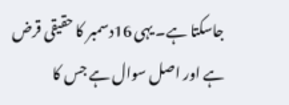جاسکتا ہے۔ یہی 16دسمبر کا حقیقی قرض ہے اور اصل سوال ہے جس کا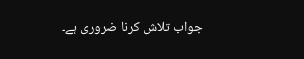جواب تلاش کرنا ضروری ہے۔